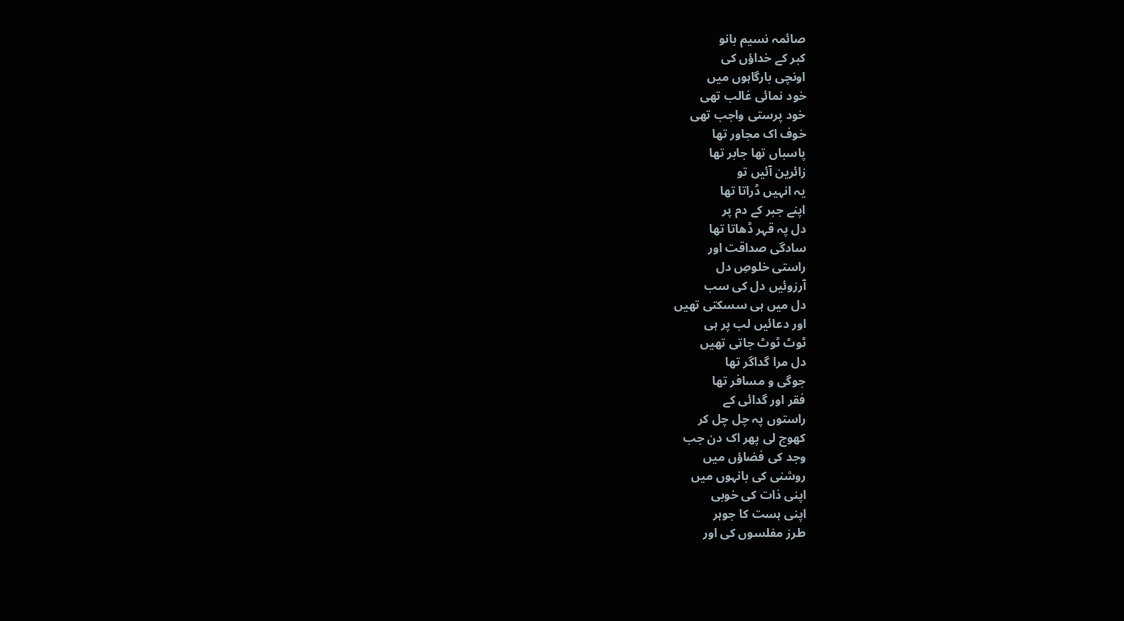صائمہ نسیم بانو
کبر کے خداؤں کی
اونچی بارگاہوں میں
خود نمائی غالب تھی
خود پرستی واجب تھی
خوف اک مجاور تھا
پاسباں تھا جابر تھا
زائرین آئیں تو
یہ انہیں ڈراتا تھا
اپنے جبر کے دم پر
دل پہ قہر ڈھاتا تھا
سادگی صداقت اور
راستی خلوصِ دل
آرزوئیں دل کی سب
دل میں ہی سسکتی تھیں
اور دعائیں لب پر ہی
ٹوٹ ٹوٹ جاتی تھیں
دل مرا گداگر تھا
جوگی و مسافر تھا
فقر اور گدائی کے
راستوں پہ چل چل کر
کھوج لی پھر اک دن جب
وجد کی فضاؤں میں
روشنی کی بانہوں میں
اپنی ذات کی خوبی
اپنی ہست کا جوہر
طرز مفلسوں کی اور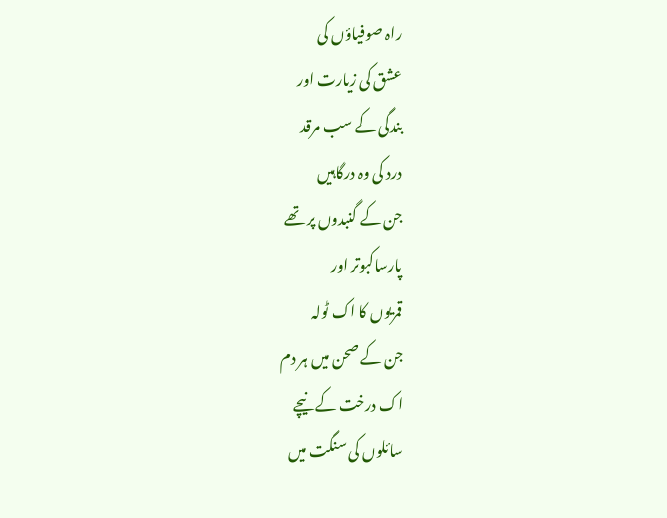راہ صوفیاؤں کی
عشق کی زیارت اور
بندگی کے سب مرقد
درد کی وہ درگاہیں
جن کے گنبدوں پر تھے
پارساکبوتر اور
قمریوں کا اک ٹولہ
جن کے صحن میں ہر دم
اک درخت کے نیچے
سائلوں کی سنگت میں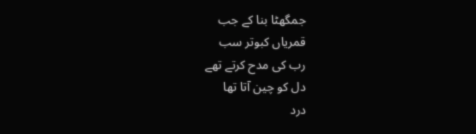جمگھٹا بنا کے جب
قمریاں کبوتر سب
رب کی مدح کرتے تھے
دل کو چین آتا تھا
درد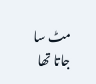مٹ سا جاتا تھا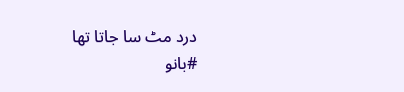درد مٹ سا جاتا تھا
#بانو